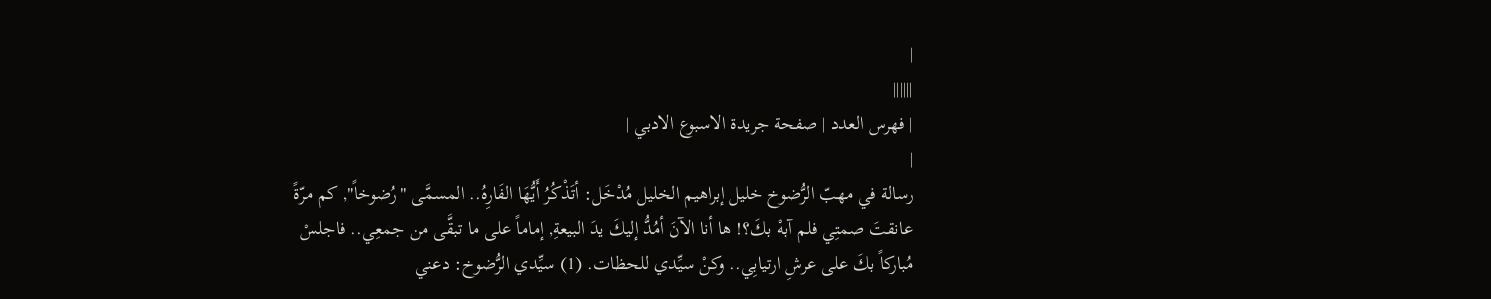|
||||||
| فهرس العدد | صفحة جريدة الاسبوع الادبي |
|
رسالة في مهبّ الرُّضوخ خليل إبراهيم الخليل مُدْخَل: أتَذْكُرُ أَيُّهَا الفَارِهُ.. المسمَّى "رُضوخاً", كم مرّةً عانقتَ صمتِي فلم آبهْ بكَ؟! ها أنا الآنَ أمُدُّ إليكَ يدَ البيعةِ, إماماً على ما تبقَّى من جمعِي.. فاجلسْ مُباركاً بكَ على عرشِ ارتيابِي.. وكنْ سيِّدي للحظات. (1) سيِّدي الرُّضوخ: دعني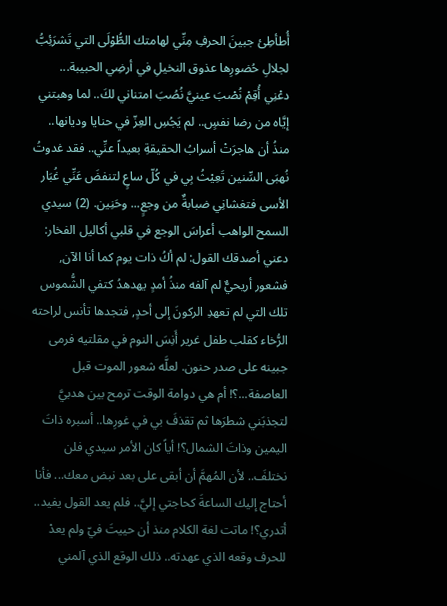أُطأطِئ جبينَ الحرفِ مِنِّي لهامتك الطُّوْلَى التي تَشرَئِبُّ لجلالِ حُضورِها عذوق النخيلِ في أرضِي الحبيبة... دعْنِي أُقِمْ نُصْبَ عينيَّ نُصُبَ امتناني لكَ.. لما وهبتني إيَّاه من رضا نفسٍ.. لم يَجُسِ العِزّ في حنايا وديانها.. منذُ أن هاجرَتْ أسرابُ الحقيقةِ بعيداً عنِّي.. فقد غدوتُ نُهبَى السِّنين تَعِيْثُ بِي في كُلّ ساعٍ لتنفضَ عَنِّي غُبَار الأسى فتغشانِي ضبابةٌ من وجعٍ... وحَنِين. (2) سيدي السمح الواهب أعراسَ الوجع في قلبي أكاليل الفخار: دعني أصدقك القول: لم أكُ ذات يوم كما أنا الآن, فشعور أريحيٌّ لم آلفه منذُ أمدٍ يهدهدُ كتفي الشُّموس تلك التي لم تعهدِ الركونَ إلى أحدٍ, فتجدها تأنس لراحته الرُّخاء كقلب طفل غرير أَنِسَ النوم في مقلتيه فرمى جبينه على صدر حنون. لعلَّه شعور الموت قبل العاصفة...؟! أم هي دوامة الوقت ترمح بين هدبيَّ لتجذبَني شطرَها ثم تقذفَ بي في غورِها.. أسبره ذاتَ اليمين وذاتَ الشمال؟! أياً كان الأمر سيدي فلن نختلفَ.. لأن المُهمَّ أن أبقى على بعد نبض معك... فأنا أحتاج إليك الساعةَ كحاجتي إليَّ.. فلم يعد القول يفيد.. أتدري؟! ماتت لغة الكلام منذ أن حييتَ فيّ ولم يعدْ للحرف وقعه الذي عهدته.. ذلك الوقع الذي آلمني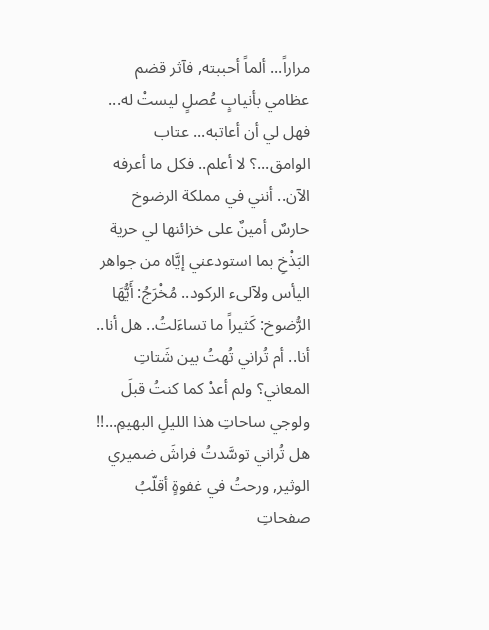مراراً... ألماً أحببته, فآثر قضم عظامي بأنيابٍ عُصلٍ ليستْ له... فهل لي أن أعاتبه... عتاب الوامق...؟ لا أعلم.. فكل ما أعرفه الآن.. أنني في مملكة الرضوخ حارسٌ أمينٌ على خزائنها لي حرية البَذْخِ بما استودعني إيَّاه من جواهر اليأس ولآلىء الركود.. مُخْرَجُ: أَيُّهَا الرُّضوخ: كَثيراً ما تساءَلتُ.. هل أنا.. أنا.. أم تُراني تُهتُ بين شَتاتِ المعاني؟ ولم أعدْ كما كنتُ قبلَ ولوجي ساحاتِ هذا الليلِ البهيمِ...!! هل تُراني توسَّدتُ فراشَ ضميري الوثير, ورحتُ في غفوةٍ أقلّبُ صفحاتِ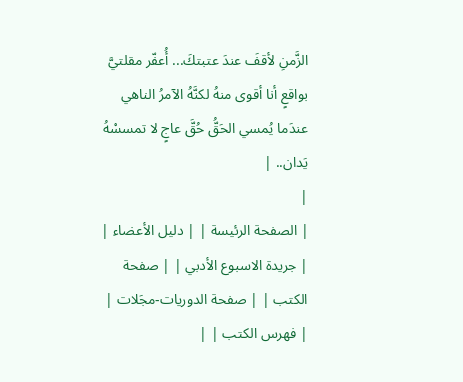الزَّمنِ لأقفَ عندَ عتبتكَ... أُعفّر مقلتيَّ بواقعٍ أنا أقوى منهُ لكنَّهُ الآمرُ الناهي عندَما يُمسي الحَقُّ حُقَّ عاجٍ لا تمسسْهُ يَدان.. |
|
| الصفحة الرئيسة | | دليل الأعضاء | | جريدة الاسبوع الأدبي | | صفحة الكتب | | صفحة الدوريات-مجَلات | | فهرس الكتب | |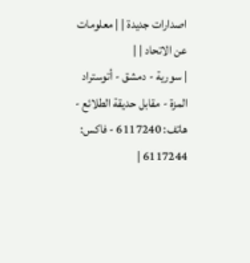اصدارات جديدة | | معلومات عن الاتحاد | |
| سورية - دمشق - أتوستراد المزة - مقابل حديقة الطلائع - هاتف: 6117240 - فاكس: 6117244 |